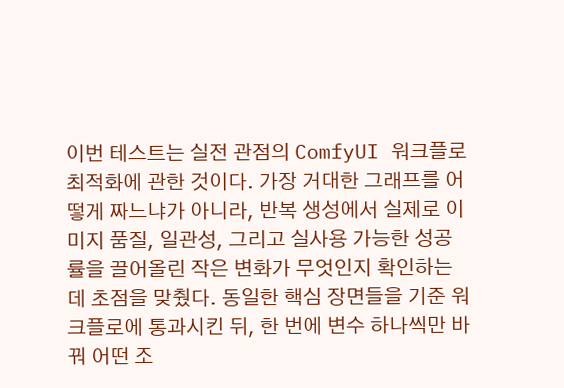이번 테스트는 실전 관점의 ComfyUI 워크플로 최적화에 관한 것이다. 가장 거대한 그래프를 어떻게 짜느냐가 아니라, 반복 생성에서 실제로 이미지 품질, 일관성, 그리고 실사용 가능한 성공률을 끌어올린 작은 변화가 무엇인지 확인하는 데 초점을 맞췄다. 동일한 핵심 장면들을 기준 워크플로에 통과시킨 뒤, 한 번에 변수 하나씩만 바꿔 어떤 조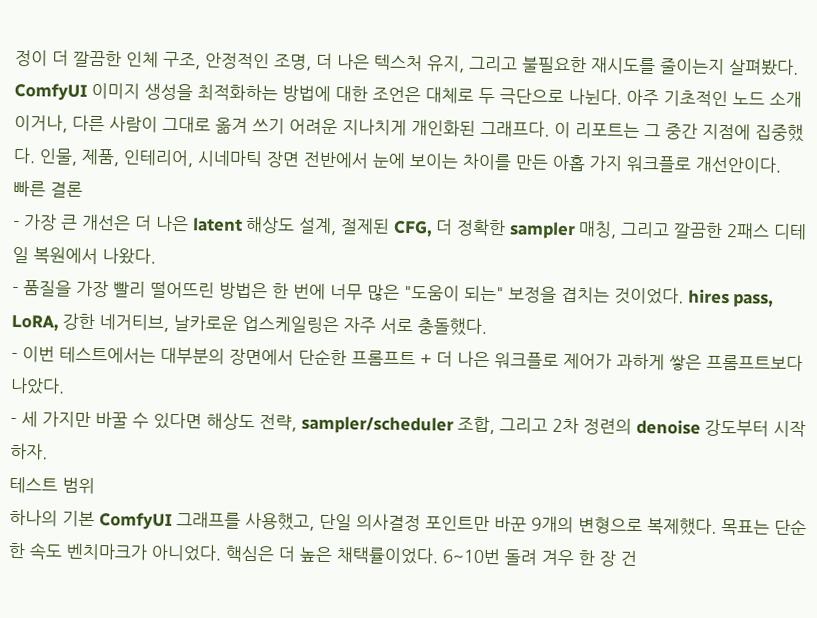정이 더 깔끔한 인체 구조, 안정적인 조명, 더 나은 텍스처 유지, 그리고 불필요한 재시도를 줄이는지 살펴봤다.
ComfyUI 이미지 생성을 최적화하는 방법에 대한 조언은 대체로 두 극단으로 나뉜다. 아주 기초적인 노드 소개이거나, 다른 사람이 그대로 옮겨 쓰기 어려운 지나치게 개인화된 그래프다. 이 리포트는 그 중간 지점에 집중했다. 인물, 제품, 인테리어, 시네마틱 장면 전반에서 눈에 보이는 차이를 만든 아홉 가지 워크플로 개선안이다.
빠른 결론
- 가장 큰 개선은 더 나은 latent 해상도 설계, 절제된 CFG, 더 정확한 sampler 매칭, 그리고 깔끔한 2패스 디테일 복원에서 나왔다.
- 품질을 가장 빨리 떨어뜨린 방법은 한 번에 너무 많은 "도움이 되는" 보정을 겹치는 것이었다. hires pass, LoRA, 강한 네거티브, 날카로운 업스케일링은 자주 서로 충돌했다.
- 이번 테스트에서는 대부분의 장면에서 단순한 프롬프트 + 더 나은 워크플로 제어가 과하게 쌓은 프롬프트보다 나았다.
- 세 가지만 바꿀 수 있다면 해상도 전략, sampler/scheduler 조합, 그리고 2차 정련의 denoise 강도부터 시작하자.
테스트 범위
하나의 기본 ComfyUI 그래프를 사용했고, 단일 의사결정 포인트만 바꾼 9개의 변형으로 복제했다. 목표는 단순한 속도 벤치마크가 아니었다. 핵심은 더 높은 채택률이었다. 6~10번 돌려 겨우 한 장 건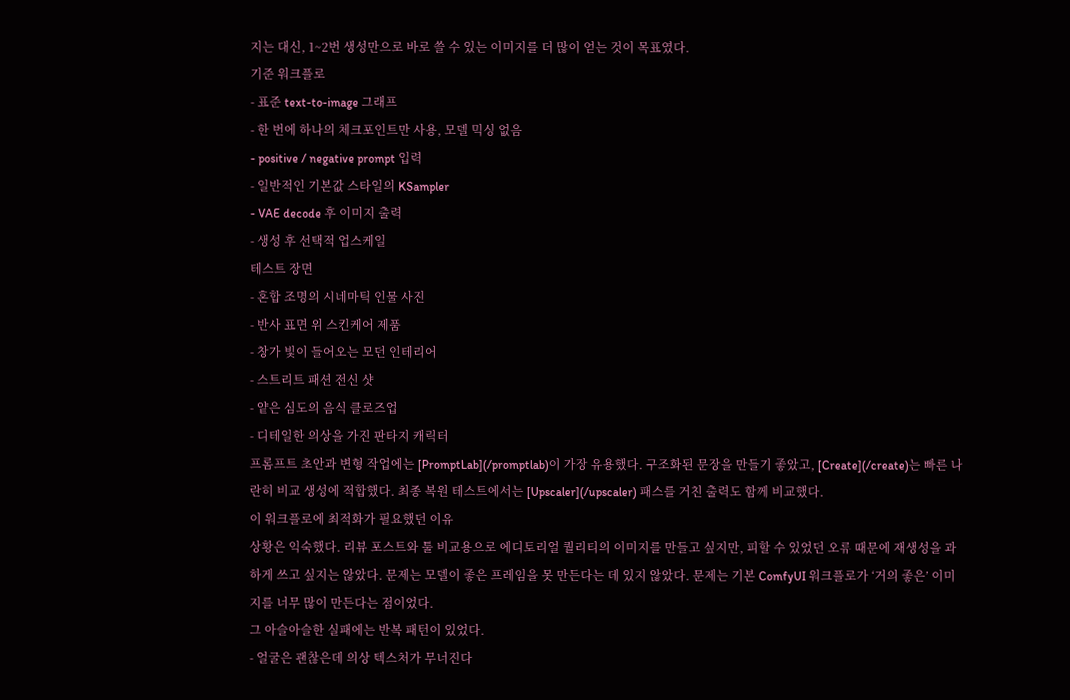지는 대신, 1~2번 생성만으로 바로 쓸 수 있는 이미지를 더 많이 얻는 것이 목표였다.
기준 워크플로
- 표준 text-to-image 그래프
- 한 번에 하나의 체크포인트만 사용, 모델 믹싱 없음
- positive / negative prompt 입력
- 일반적인 기본값 스타일의 KSampler
- VAE decode 후 이미지 출력
- 생성 후 선택적 업스케일
테스트 장면
- 혼합 조명의 시네마틱 인물 사진
- 반사 표면 위 스킨케어 제품
- 창가 빛이 들어오는 모던 인테리어
- 스트리트 패션 전신 샷
- 얕은 심도의 음식 클로즈업
- 디테일한 의상을 가진 판타지 캐릭터
프롬프트 초안과 변형 작업에는 [PromptLab](/promptlab)이 가장 유용했다. 구조화된 문장을 만들기 좋았고, [Create](/create)는 빠른 나란히 비교 생성에 적합했다. 최종 복원 테스트에서는 [Upscaler](/upscaler) 패스를 거친 출력도 함께 비교했다.
이 워크플로에 최적화가 필요했던 이유
상황은 익숙했다. 리뷰 포스트와 툴 비교용으로 에디토리얼 퀄리티의 이미지를 만들고 싶지만, 피할 수 있었던 오류 때문에 재생성을 과하게 쓰고 싶지는 않았다. 문제는 모델이 좋은 프레임을 못 만든다는 데 있지 않았다. 문제는 기본 ComfyUI 워크플로가 ‘거의 좋은’ 이미지를 너무 많이 만든다는 점이었다.
그 아슬아슬한 실패에는 반복 패턴이 있었다.
- 얼굴은 괜찮은데 의상 텍스처가 무너진다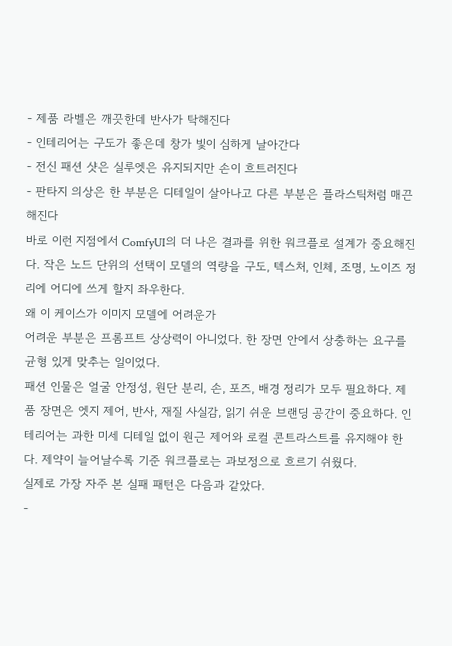- 제품 라벨은 깨끗한데 반사가 탁해진다
- 인테리어는 구도가 좋은데 창가 빛이 심하게 날아간다
- 전신 패션 샷은 실루엣은 유지되지만 손이 흐트러진다
- 판타지 의상은 한 부분은 디테일이 살아나고 다른 부분은 플라스틱처럼 매끈해진다
바로 이런 지점에서 ComfyUI의 더 나은 결과를 위한 워크플로 설계가 중요해진다. 작은 노드 단위의 선택이 모델의 역량을 구도, 텍스처, 인체, 조명, 노이즈 정리에 어디에 쓰게 할지 좌우한다.
왜 이 케이스가 이미지 모델에 어려운가
어려운 부분은 프롬프트 상상력이 아니었다. 한 장면 안에서 상충하는 요구를 균형 있게 맞추는 일이었다.
패션 인물은 얼굴 안정성, 원단 분리, 손, 포즈, 배경 정리가 모두 필요하다. 제품 장면은 엣지 제어, 반사, 재질 사실감, 읽기 쉬운 브랜딩 공간이 중요하다. 인테리어는 과한 미세 디테일 없이 원근 제어와 로컬 콘트라스트를 유지해야 한다. 제약이 늘어날수록 기준 워크플로는 과보정으로 흐르기 쉬웠다.
실제로 가장 자주 본 실패 패턴은 다음과 같았다.
-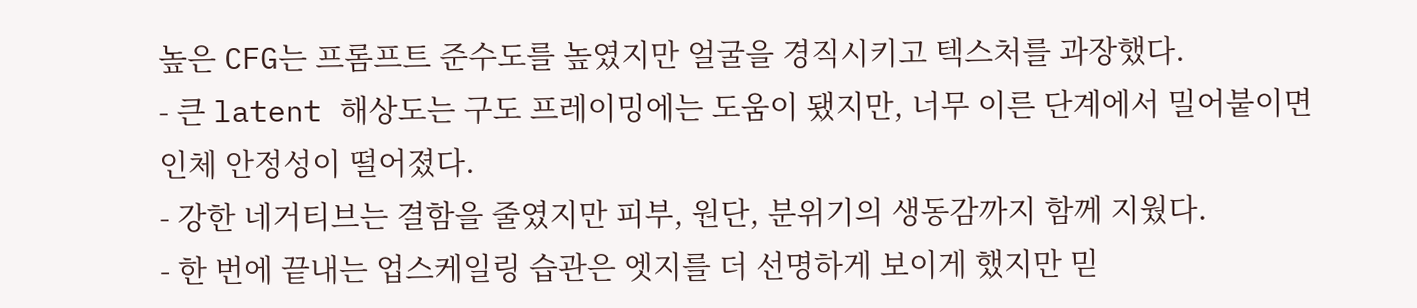높은 CFG는 프롬프트 준수도를 높였지만 얼굴을 경직시키고 텍스처를 과장했다.
- 큰 latent 해상도는 구도 프레이밍에는 도움이 됐지만, 너무 이른 단계에서 밀어붙이면 인체 안정성이 떨어졌다.
- 강한 네거티브는 결함을 줄였지만 피부, 원단, 분위기의 생동감까지 함께 지웠다.
- 한 번에 끝내는 업스케일링 습관은 엣지를 더 선명하게 보이게 했지만 믿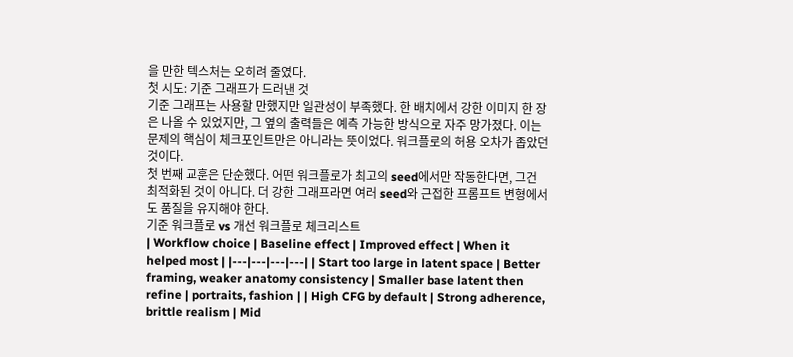을 만한 텍스처는 오히려 줄였다.
첫 시도: 기준 그래프가 드러낸 것
기준 그래프는 사용할 만했지만 일관성이 부족했다. 한 배치에서 강한 이미지 한 장은 나올 수 있었지만, 그 옆의 출력들은 예측 가능한 방식으로 자주 망가졌다. 이는 문제의 핵심이 체크포인트만은 아니라는 뜻이었다. 워크플로의 허용 오차가 좁았던 것이다.
첫 번째 교훈은 단순했다. 어떤 워크플로가 최고의 seed에서만 작동한다면, 그건 최적화된 것이 아니다. 더 강한 그래프라면 여러 seed와 근접한 프롬프트 변형에서도 품질을 유지해야 한다.
기준 워크플로 vs 개선 워크플로 체크리스트
| Workflow choice | Baseline effect | Improved effect | When it helped most | |---|---|---|---| | Start too large in latent space | Better framing, weaker anatomy consistency | Smaller base latent then refine | portraits, fashion | | High CFG by default | Strong adherence, brittle realism | Mid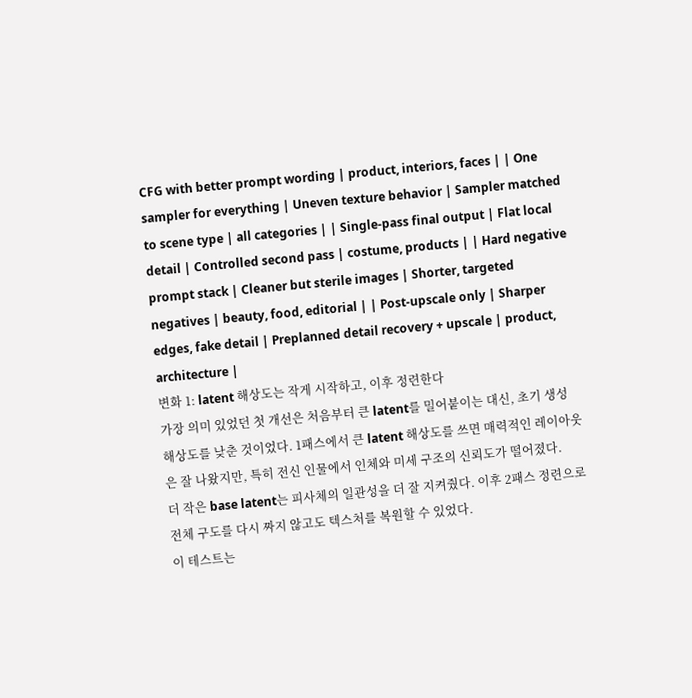CFG with better prompt wording | product, interiors, faces | | One sampler for everything | Uneven texture behavior | Sampler matched to scene type | all categories | | Single-pass final output | Flat local detail | Controlled second pass | costume, products | | Hard negative prompt stack | Cleaner but sterile images | Shorter, targeted negatives | beauty, food, editorial | | Post-upscale only | Sharper edges, fake detail | Preplanned detail recovery + upscale | product, architecture |
변화 1: latent 해상도는 작게 시작하고, 이후 정련한다
가장 의미 있었던 첫 개선은 처음부터 큰 latent를 밀어붙이는 대신, 초기 생성 해상도를 낮춘 것이었다. 1패스에서 큰 latent 해상도를 쓰면 매력적인 레이아웃은 잘 나왔지만, 특히 전신 인물에서 인체와 미세 구조의 신뢰도가 떨어졌다.
더 작은 base latent는 피사체의 일관성을 더 잘 지켜줬다. 이후 2패스 정련으로 전체 구도를 다시 짜지 않고도 텍스처를 복원할 수 있었다.
이 테스트는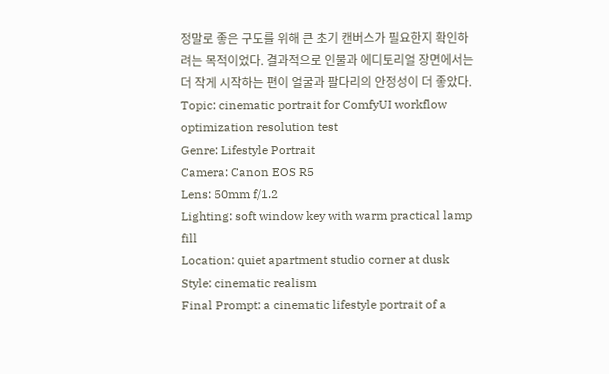정말로 좋은 구도를 위해 큰 초기 캔버스가 필요한지 확인하려는 목적이었다. 결과적으로 인물과 에디토리얼 장면에서는 더 작게 시작하는 편이 얼굴과 팔다리의 안정성이 더 좋았다.
Topic: cinematic portrait for ComfyUI workflow optimization resolution test
Genre: Lifestyle Portrait
Camera: Canon EOS R5
Lens: 50mm f/1.2
Lighting: soft window key with warm practical lamp fill
Location: quiet apartment studio corner at dusk
Style: cinematic realism
Final Prompt: a cinematic lifestyle portrait of a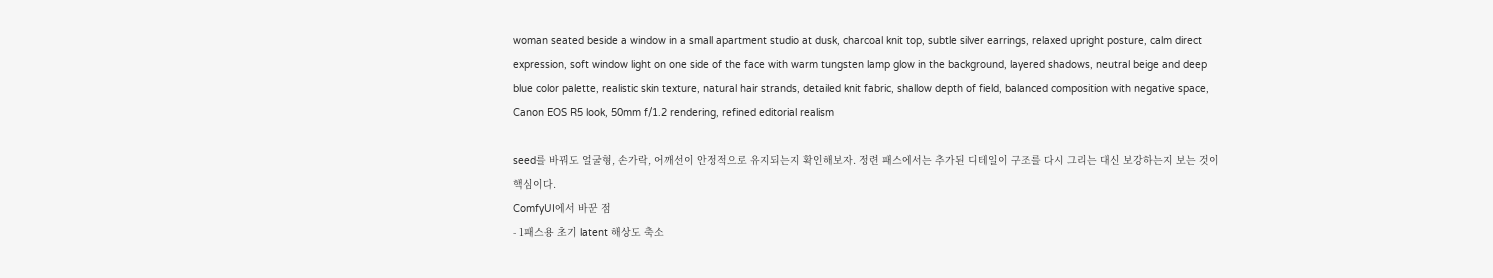woman seated beside a window in a small apartment studio at dusk, charcoal knit top, subtle silver earrings, relaxed upright posture, calm direct expression, soft window light on one side of the face with warm tungsten lamp glow in the background, layered shadows, neutral beige and deep blue color palette, realistic skin texture, natural hair strands, detailed knit fabric, shallow depth of field, balanced composition with negative space, Canon EOS R5 look, 50mm f/1.2 rendering, refined editorial realism

seed를 바꿔도 얼굴형, 손가락, 어깨선이 안정적으로 유지되는지 확인해보자. 정련 패스에서는 추가된 디테일이 구조를 다시 그리는 대신 보강하는지 보는 것이 핵심이다.
ComfyUI에서 바꾼 점
- 1패스용 초기 latent 해상도 축소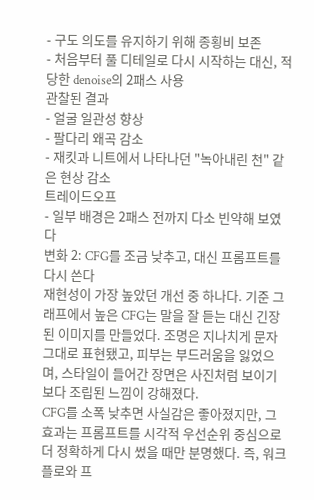- 구도 의도를 유지하기 위해 종횡비 보존
- 처음부터 풀 디테일로 다시 시작하는 대신, 적당한 denoise의 2패스 사용
관찰된 결과
- 얼굴 일관성 향상
- 팔다리 왜곡 감소
- 재킷과 니트에서 나타나던 "녹아내린 천" 같은 현상 감소
트레이드오프
- 일부 배경은 2패스 전까지 다소 빈약해 보였다
변화 2: CFG를 조금 낮추고, 대신 프롬프트를 다시 쓴다
재현성이 가장 높았던 개선 중 하나다. 기준 그래프에서 높은 CFG는 말을 잘 듣는 대신 긴장된 이미지를 만들었다. 조명은 지나치게 문자 그대로 표현됐고, 피부는 부드러움을 잃었으며, 스타일이 들어간 장면은 사진처럼 보이기보다 조립된 느낌이 강해졌다.
CFG를 소폭 낮추면 사실감은 좋아졌지만, 그 효과는 프롬프트를 시각적 우선순위 중심으로 더 정확하게 다시 썼을 때만 분명했다. 즉, 워크플로와 프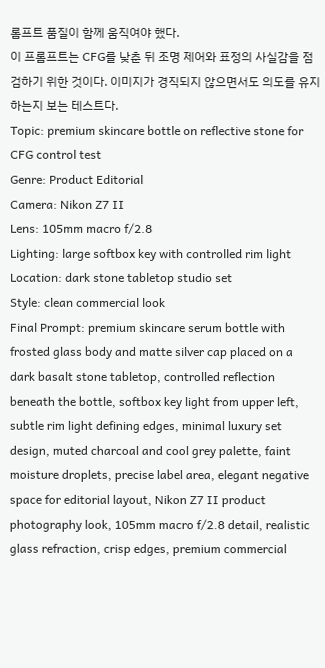롬프트 품질이 함께 움직여야 했다.
이 프롬프트는 CFG를 낮춘 뒤 조명 제어와 표정의 사실감을 점검하기 위한 것이다. 이미지가 경직되지 않으면서도 의도를 유지하는지 보는 테스트다.
Topic: premium skincare bottle on reflective stone for CFG control test
Genre: Product Editorial
Camera: Nikon Z7 II
Lens: 105mm macro f/2.8
Lighting: large softbox key with controlled rim light
Location: dark stone tabletop studio set
Style: clean commercial look
Final Prompt: premium skincare serum bottle with frosted glass body and matte silver cap placed on a dark basalt stone tabletop, controlled reflection beneath the bottle, softbox key light from upper left, subtle rim light defining edges, minimal luxury set design, muted charcoal and cool grey palette, faint moisture droplets, precise label area, elegant negative space for editorial layout, Nikon Z7 II product photography look, 105mm macro f/2.8 detail, realistic glass refraction, crisp edges, premium commercial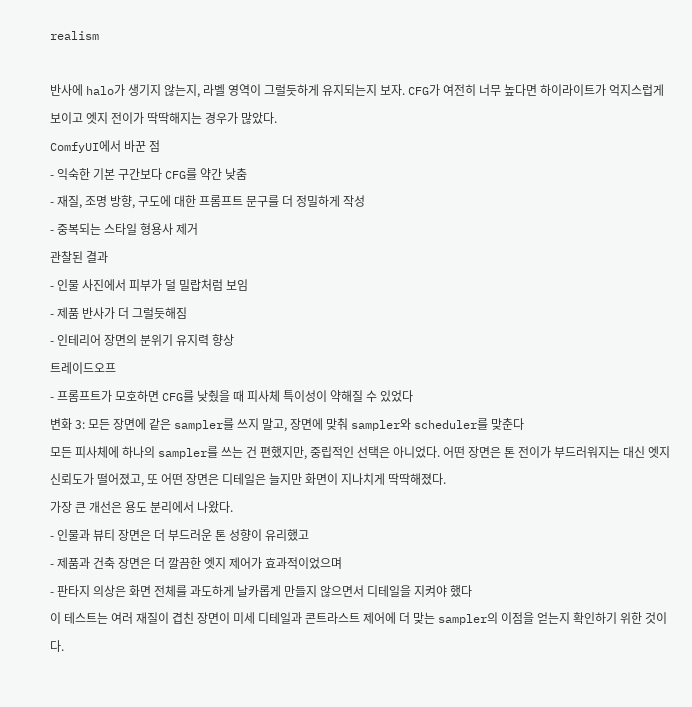realism

반사에 halo가 생기지 않는지, 라벨 영역이 그럴듯하게 유지되는지 보자. CFG가 여전히 너무 높다면 하이라이트가 억지스럽게 보이고 엣지 전이가 딱딱해지는 경우가 많았다.
ComfyUI에서 바꾼 점
- 익숙한 기본 구간보다 CFG를 약간 낮춤
- 재질, 조명 방향, 구도에 대한 프롬프트 문구를 더 정밀하게 작성
- 중복되는 스타일 형용사 제거
관찰된 결과
- 인물 사진에서 피부가 덜 밀랍처럼 보임
- 제품 반사가 더 그럴듯해짐
- 인테리어 장면의 분위기 유지력 향상
트레이드오프
- 프롬프트가 모호하면 CFG를 낮췄을 때 피사체 특이성이 약해질 수 있었다
변화 3: 모든 장면에 같은 sampler를 쓰지 말고, 장면에 맞춰 sampler와 scheduler를 맞춘다
모든 피사체에 하나의 sampler를 쓰는 건 편했지만, 중립적인 선택은 아니었다. 어떤 장면은 톤 전이가 부드러워지는 대신 엣지 신뢰도가 떨어졌고, 또 어떤 장면은 디테일은 늘지만 화면이 지나치게 딱딱해졌다.
가장 큰 개선은 용도 분리에서 나왔다.
- 인물과 뷰티 장면은 더 부드러운 톤 성향이 유리했고
- 제품과 건축 장면은 더 깔끔한 엣지 제어가 효과적이었으며
- 판타지 의상은 화면 전체를 과도하게 날카롭게 만들지 않으면서 디테일을 지켜야 했다
이 테스트는 여러 재질이 겹친 장면이 미세 디테일과 콘트라스트 제어에 더 맞는 sampler의 이점을 얻는지 확인하기 위한 것이다.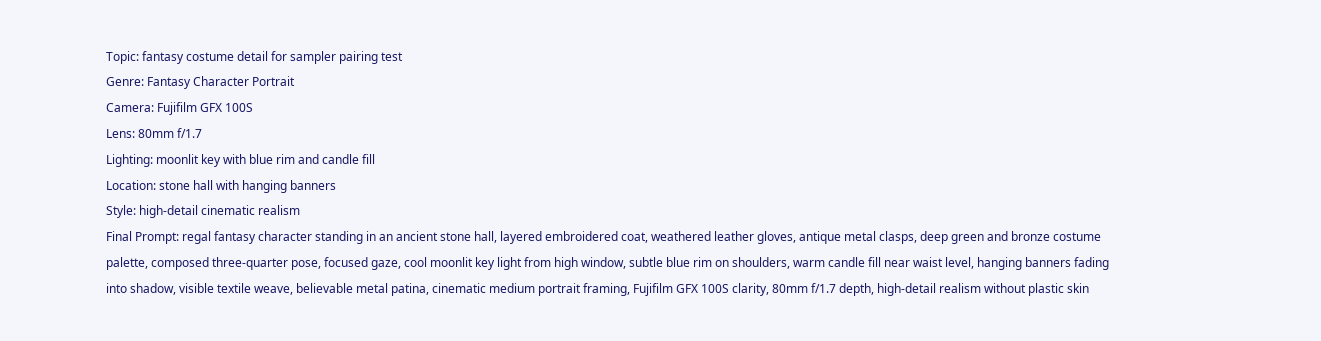Topic: fantasy costume detail for sampler pairing test
Genre: Fantasy Character Portrait
Camera: Fujifilm GFX 100S
Lens: 80mm f/1.7
Lighting: moonlit key with blue rim and candle fill
Location: stone hall with hanging banners
Style: high-detail cinematic realism
Final Prompt: regal fantasy character standing in an ancient stone hall, layered embroidered coat, weathered leather gloves, antique metal clasps, deep green and bronze costume palette, composed three-quarter pose, focused gaze, cool moonlit key light from high window, subtle blue rim on shoulders, warm candle fill near waist level, hanging banners fading into shadow, visible textile weave, believable metal patina, cinematic medium portrait framing, Fujifilm GFX 100S clarity, 80mm f/1.7 depth, high-detail realism without plastic skin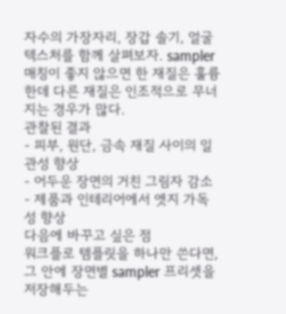자수의 가장자리, 장갑 솔기, 얼굴 텍스처를 함께 살펴보자. sampler 매칭이 좋지 않으면 한 재질은 훌륭한데 다른 재질은 인조적으로 무너지는 경우가 많다.
관찰된 결과
- 피부, 원단, 금속 재질 사이의 일관성 향상
- 어두운 장면의 거친 그림자 감소
- 제품과 인테리어에서 엣지 가독성 향상
다음에 바꾸고 싶은 점
워크플로 템플릿을 하나만 쓴다면, 그 안에 장면별 sampler 프리셋을 저장해두는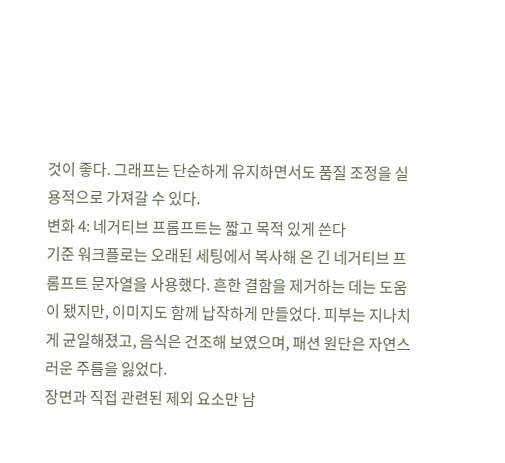것이 좋다. 그래프는 단순하게 유지하면서도 품질 조정을 실용적으로 가져갈 수 있다.
변화 4: 네거티브 프롬프트는 짧고 목적 있게 쓴다
기준 워크플로는 오래된 세팅에서 복사해 온 긴 네거티브 프롬프트 문자열을 사용했다. 흔한 결함을 제거하는 데는 도움이 됐지만, 이미지도 함께 납작하게 만들었다. 피부는 지나치게 균일해졌고, 음식은 건조해 보였으며, 패션 원단은 자연스러운 주름을 잃었다.
장면과 직접 관련된 제외 요소만 남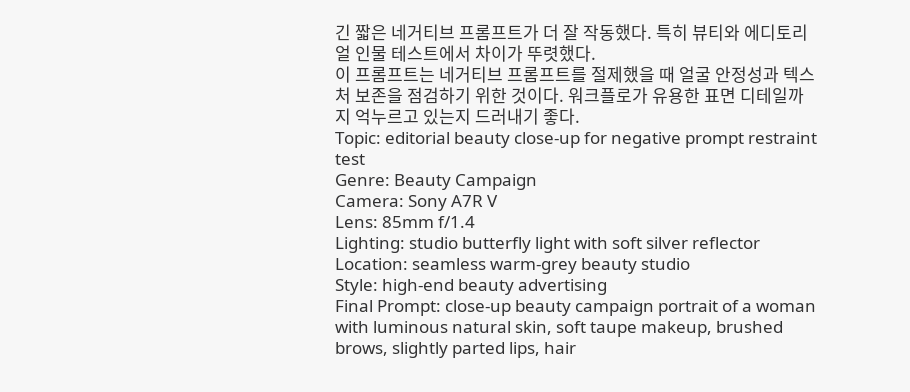긴 짧은 네거티브 프롬프트가 더 잘 작동했다. 특히 뷰티와 에디토리얼 인물 테스트에서 차이가 뚜렷했다.
이 프롬프트는 네거티브 프롬프트를 절제했을 때 얼굴 안정성과 텍스처 보존을 점검하기 위한 것이다. 워크플로가 유용한 표면 디테일까지 억누르고 있는지 드러내기 좋다.
Topic: editorial beauty close-up for negative prompt restraint test
Genre: Beauty Campaign
Camera: Sony A7R V
Lens: 85mm f/1.4
Lighting: studio butterfly light with soft silver reflector
Location: seamless warm-grey beauty studio
Style: high-end beauty advertising
Final Prompt: close-up beauty campaign portrait of a woman with luminous natural skin, soft taupe makeup, brushed brows, slightly parted lips, hair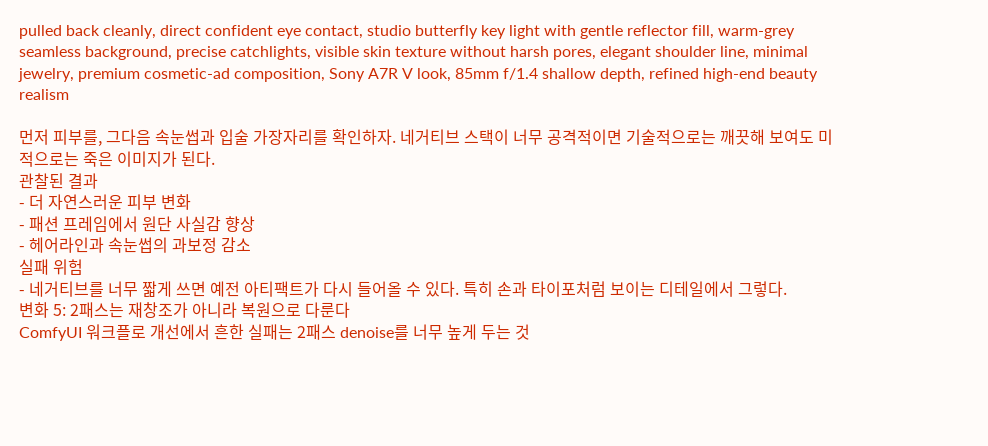pulled back cleanly, direct confident eye contact, studio butterfly key light with gentle reflector fill, warm-grey seamless background, precise catchlights, visible skin texture without harsh pores, elegant shoulder line, minimal jewelry, premium cosmetic-ad composition, Sony A7R V look, 85mm f/1.4 shallow depth, refined high-end beauty realism

먼저 피부를, 그다음 속눈썹과 입술 가장자리를 확인하자. 네거티브 스택이 너무 공격적이면 기술적으로는 깨끗해 보여도 미적으로는 죽은 이미지가 된다.
관찰된 결과
- 더 자연스러운 피부 변화
- 패션 프레임에서 원단 사실감 향상
- 헤어라인과 속눈썹의 과보정 감소
실패 위험
- 네거티브를 너무 짧게 쓰면 예전 아티팩트가 다시 들어올 수 있다. 특히 손과 타이포처럼 보이는 디테일에서 그렇다.
변화 5: 2패스는 재창조가 아니라 복원으로 다룬다
ComfyUI 워크플로 개선에서 흔한 실패는 2패스 denoise를 너무 높게 두는 것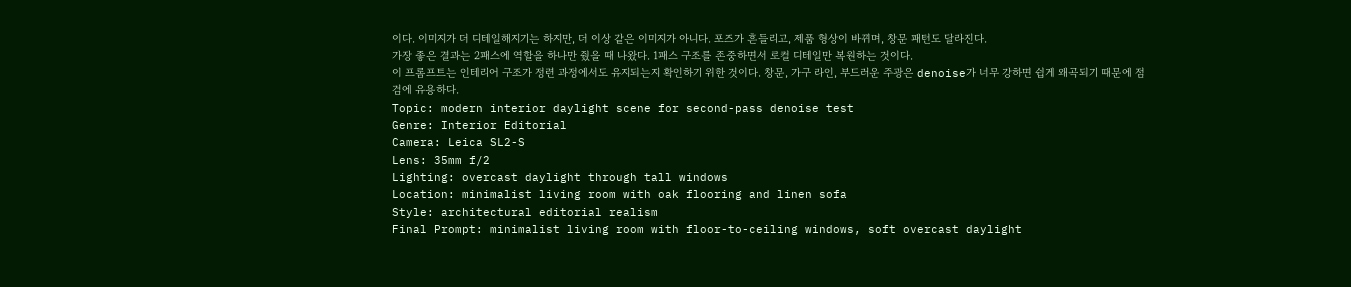이다. 이미지가 더 디테일해지기는 하지만, 더 이상 같은 이미지가 아니다. 포즈가 흔들리고, 제품 형상이 바뀌며, 창문 패턴도 달라진다.
가장 좋은 결과는 2패스에 역할을 하나만 줬을 때 나왔다. 1패스 구조를 존중하면서 로컬 디테일만 복원하는 것이다.
이 프롬프트는 인테리어 구조가 정련 과정에서도 유지되는지 확인하기 위한 것이다. 창문, 가구 라인, 부드러운 주광은 denoise가 너무 강하면 쉽게 왜곡되기 때문에 점검에 유용하다.
Topic: modern interior daylight scene for second-pass denoise test
Genre: Interior Editorial
Camera: Leica SL2-S
Lens: 35mm f/2
Lighting: overcast daylight through tall windows
Location: minimalist living room with oak flooring and linen sofa
Style: architectural editorial realism
Final Prompt: minimalist living room with floor-to-ceiling windows, soft overcast daylight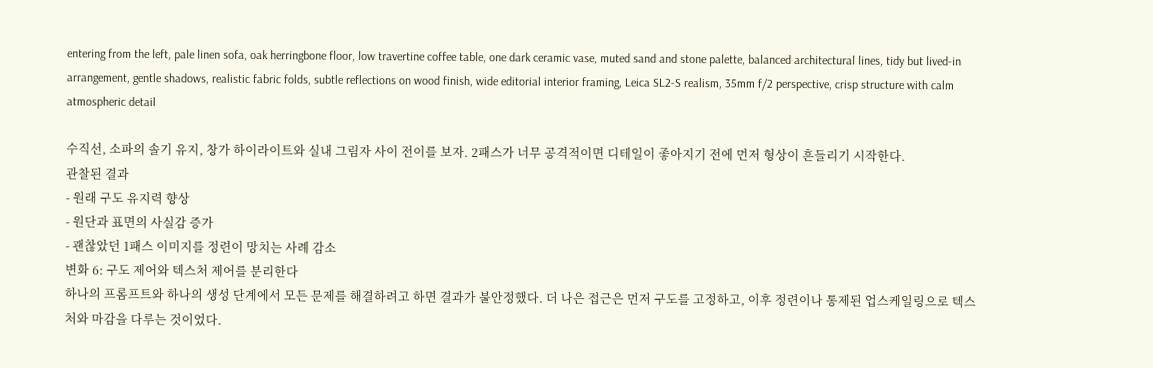entering from the left, pale linen sofa, oak herringbone floor, low travertine coffee table, one dark ceramic vase, muted sand and stone palette, balanced architectural lines, tidy but lived-in arrangement, gentle shadows, realistic fabric folds, subtle reflections on wood finish, wide editorial interior framing, Leica SL2-S realism, 35mm f/2 perspective, crisp structure with calm atmospheric detail

수직선, 소파의 솔기 유지, 창가 하이라이트와 실내 그림자 사이 전이를 보자. 2패스가 너무 공격적이면 디테일이 좋아지기 전에 먼저 형상이 흔들리기 시작한다.
관찰된 결과
- 원래 구도 유지력 향상
- 원단과 표면의 사실감 증가
- 괜찮았던 1패스 이미지를 정련이 망치는 사례 감소
변화 6: 구도 제어와 텍스처 제어를 분리한다
하나의 프롬프트와 하나의 생성 단계에서 모든 문제를 해결하려고 하면 결과가 불안정했다. 더 나은 접근은 먼저 구도를 고정하고, 이후 정련이나 통제된 업스케일링으로 텍스처와 마감을 다루는 것이었다.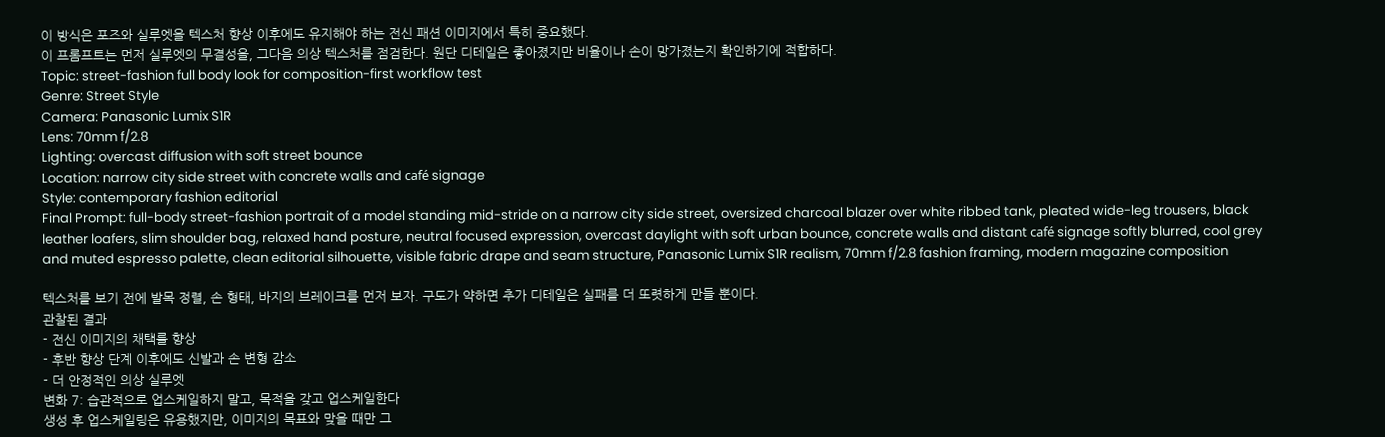이 방식은 포즈와 실루엣을 텍스처 향상 이후에도 유지해야 하는 전신 패션 이미지에서 특히 중요했다.
이 프롬프트는 먼저 실루엣의 무결성을, 그다음 의상 텍스처를 점검한다. 원단 디테일은 좋아졌지만 비율이나 손이 망가졌는지 확인하기에 적합하다.
Topic: street-fashion full body look for composition-first workflow test
Genre: Street Style
Camera: Panasonic Lumix S1R
Lens: 70mm f/2.8
Lighting: overcast diffusion with soft street bounce
Location: narrow city side street with concrete walls and café signage
Style: contemporary fashion editorial
Final Prompt: full-body street-fashion portrait of a model standing mid-stride on a narrow city side street, oversized charcoal blazer over white ribbed tank, pleated wide-leg trousers, black leather loafers, slim shoulder bag, relaxed hand posture, neutral focused expression, overcast daylight with soft urban bounce, concrete walls and distant café signage softly blurred, cool grey and muted espresso palette, clean editorial silhouette, visible fabric drape and seam structure, Panasonic Lumix S1R realism, 70mm f/2.8 fashion framing, modern magazine composition

텍스처를 보기 전에 발목 정렬, 손 형태, 바지의 브레이크를 먼저 보자. 구도가 약하면 추가 디테일은 실패를 더 또렷하게 만들 뿐이다.
관찰된 결과
- 전신 이미지의 채택률 향상
- 후반 향상 단계 이후에도 신발과 손 변형 감소
- 더 안정적인 의상 실루엣
변화 7: 습관적으로 업스케일하지 말고, 목적을 갖고 업스케일한다
생성 후 업스케일링은 유용했지만, 이미지의 목표와 맞을 때만 그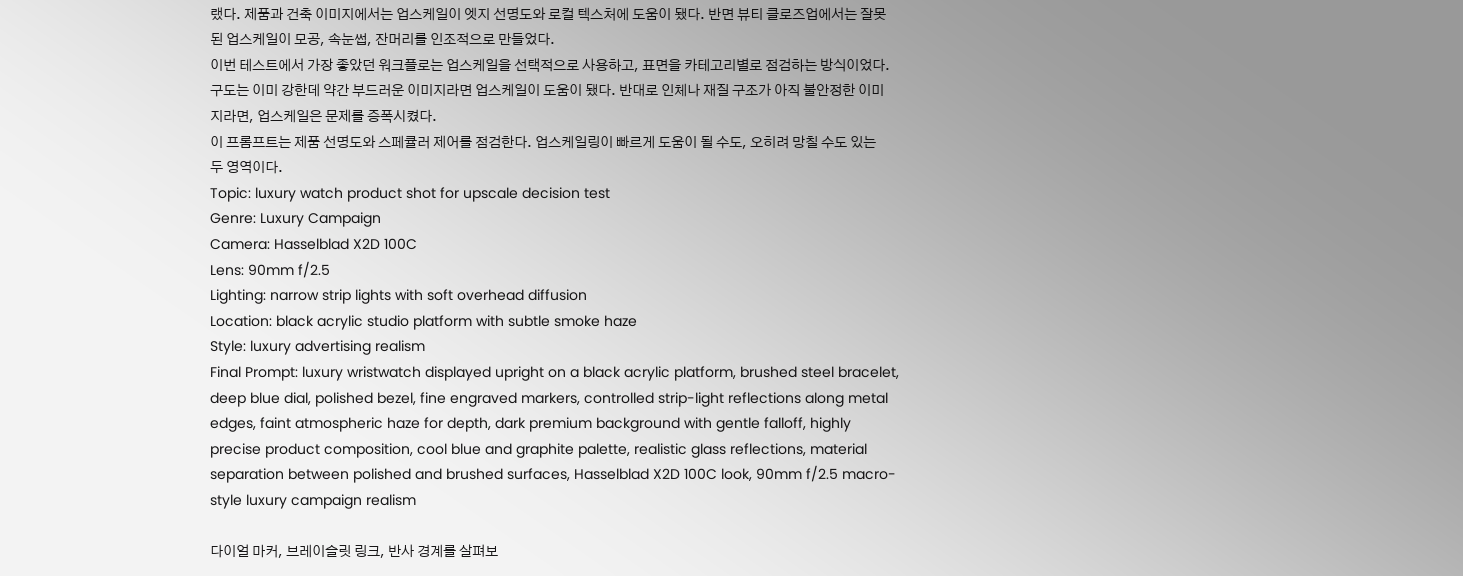랬다. 제품과 건축 이미지에서는 업스케일이 엣지 선명도와 로컬 텍스처에 도움이 됐다. 반면 뷰티 클로즈업에서는 잘못된 업스케일이 모공, 속눈썹, 잔머리를 인조적으로 만들었다.
이번 테스트에서 가장 좋았던 워크플로는 업스케일을 선택적으로 사용하고, 표면을 카테고리별로 점검하는 방식이었다. 구도는 이미 강한데 약간 부드러운 이미지라면 업스케일이 도움이 됐다. 반대로 인체나 재질 구조가 아직 불안정한 이미지라면, 업스케일은 문제를 증폭시켰다.
이 프롬프트는 제품 선명도와 스페큘러 제어를 점검한다. 업스케일링이 빠르게 도움이 될 수도, 오히려 망칠 수도 있는 두 영역이다.
Topic: luxury watch product shot for upscale decision test
Genre: Luxury Campaign
Camera: Hasselblad X2D 100C
Lens: 90mm f/2.5
Lighting: narrow strip lights with soft overhead diffusion
Location: black acrylic studio platform with subtle smoke haze
Style: luxury advertising realism
Final Prompt: luxury wristwatch displayed upright on a black acrylic platform, brushed steel bracelet, deep blue dial, polished bezel, fine engraved markers, controlled strip-light reflections along metal edges, faint atmospheric haze for depth, dark premium background with gentle falloff, highly precise product composition, cool blue and graphite palette, realistic glass reflections, material separation between polished and brushed surfaces, Hasselblad X2D 100C look, 90mm f/2.5 macro-style luxury campaign realism

다이얼 마커, 브레이슬릿 링크, 반사 경계를 살펴보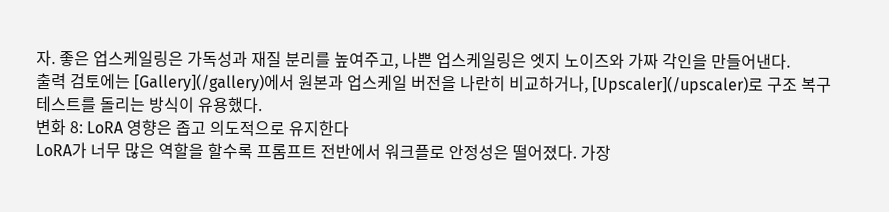자. 좋은 업스케일링은 가독성과 재질 분리를 높여주고, 나쁜 업스케일링은 엣지 노이즈와 가짜 각인을 만들어낸다.
출력 검토에는 [Gallery](/gallery)에서 원본과 업스케일 버전을 나란히 비교하거나, [Upscaler](/upscaler)로 구조 복구 테스트를 돌리는 방식이 유용했다.
변화 8: LoRA 영향은 좁고 의도적으로 유지한다
LoRA가 너무 많은 역할을 할수록 프롬프트 전반에서 워크플로 안정성은 떨어졌다. 가장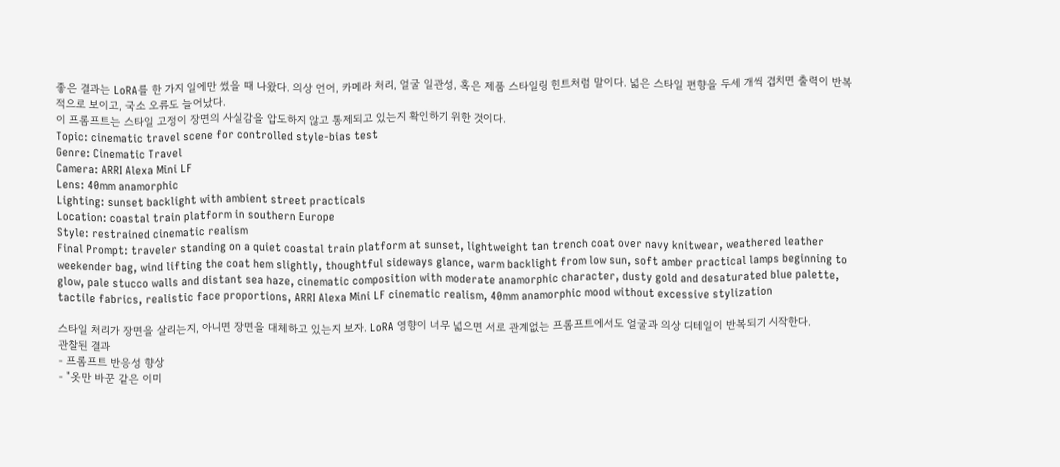좋은 결과는 LoRA를 한 가지 일에만 썼을 때 나왔다. 의상 언어, 카메라 처리, 얼굴 일관성, 혹은 제품 스타일링 힌트처럼 말이다. 넓은 스타일 편향을 두세 개씩 겹치면 출력이 반복적으로 보이고, 국소 오류도 늘어났다.
이 프롬프트는 스타일 고정이 장면의 사실감을 압도하지 않고 통제되고 있는지 확인하기 위한 것이다.
Topic: cinematic travel scene for controlled style-bias test
Genre: Cinematic Travel
Camera: ARRI Alexa Mini LF
Lens: 40mm anamorphic
Lighting: sunset backlight with ambient street practicals
Location: coastal train platform in southern Europe
Style: restrained cinematic realism
Final Prompt: traveler standing on a quiet coastal train platform at sunset, lightweight tan trench coat over navy knitwear, weathered leather weekender bag, wind lifting the coat hem slightly, thoughtful sideways glance, warm backlight from low sun, soft amber practical lamps beginning to glow, pale stucco walls and distant sea haze, cinematic composition with moderate anamorphic character, dusty gold and desaturated blue palette, tactile fabrics, realistic face proportions, ARRI Alexa Mini LF cinematic realism, 40mm anamorphic mood without excessive stylization

스타일 처리가 장면을 살리는지, 아니면 장면을 대체하고 있는지 보자. LoRA 영향이 너무 넓으면 서로 관계없는 프롬프트에서도 얼굴과 의상 디테일이 반복되기 시작한다.
관찰된 결과
- 프롬프트 반응성 향상
- "옷만 바꾼 같은 이미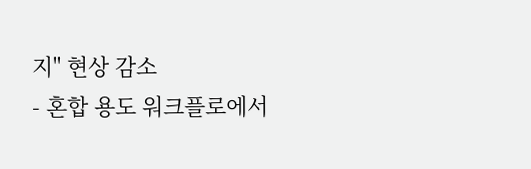지" 현상 감소
- 혼합 용도 워크플로에서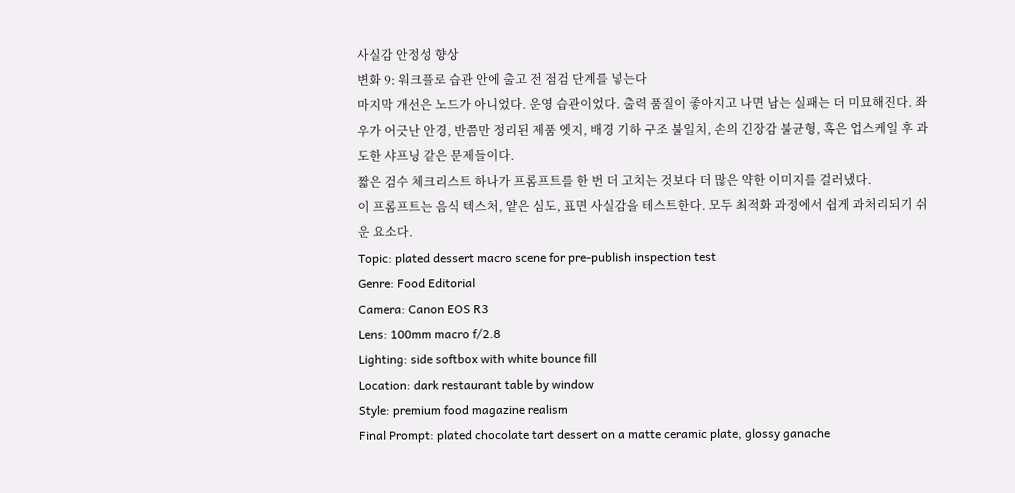사실감 안정성 향상
변화 9: 워크플로 습관 안에 출고 전 점검 단계를 넣는다
마지막 개선은 노드가 아니었다. 운영 습관이었다. 출력 품질이 좋아지고 나면 남는 실패는 더 미묘해진다. 좌우가 어긋난 안경, 반쯤만 정리된 제품 엣지, 배경 기하 구조 불일치, 손의 긴장감 불균형, 혹은 업스케일 후 과도한 샤프닝 같은 문제들이다.
짧은 검수 체크리스트 하나가 프롬프트를 한 번 더 고치는 것보다 더 많은 약한 이미지를 걸러냈다.
이 프롬프트는 음식 텍스처, 얕은 심도, 표면 사실감을 테스트한다. 모두 최적화 과정에서 쉽게 과처리되기 쉬운 요소다.
Topic: plated dessert macro scene for pre-publish inspection test
Genre: Food Editorial
Camera: Canon EOS R3
Lens: 100mm macro f/2.8
Lighting: side softbox with white bounce fill
Location: dark restaurant table by window
Style: premium food magazine realism
Final Prompt: plated chocolate tart dessert on a matte ceramic plate, glossy ganache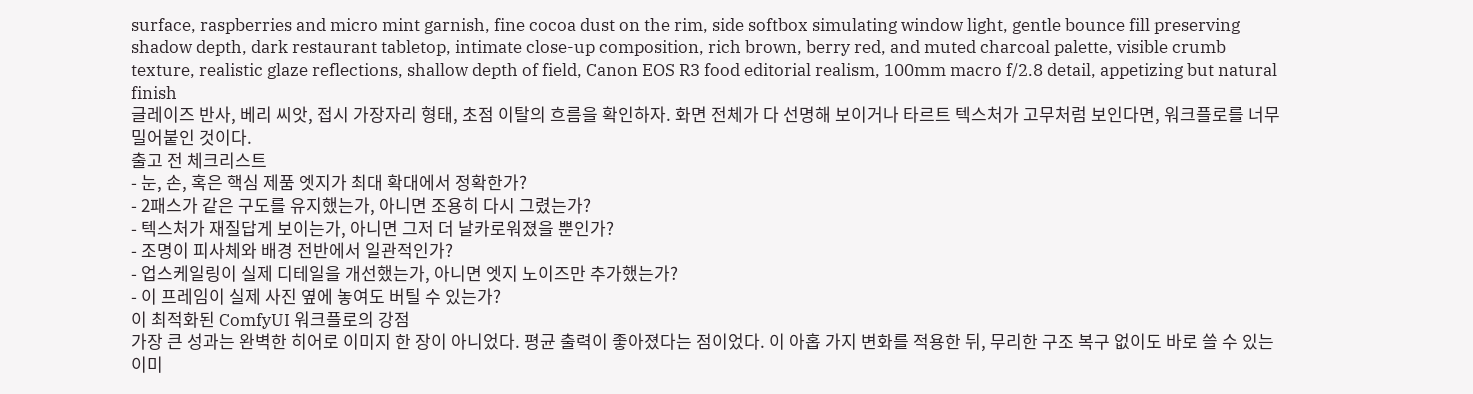surface, raspberries and micro mint garnish, fine cocoa dust on the rim, side softbox simulating window light, gentle bounce fill preserving shadow depth, dark restaurant tabletop, intimate close-up composition, rich brown, berry red, and muted charcoal palette, visible crumb texture, realistic glaze reflections, shallow depth of field, Canon EOS R3 food editorial realism, 100mm macro f/2.8 detail, appetizing but natural finish
글레이즈 반사, 베리 씨앗, 접시 가장자리 형태, 초점 이탈의 흐름을 확인하자. 화면 전체가 다 선명해 보이거나 타르트 텍스처가 고무처럼 보인다면, 워크플로를 너무 밀어붙인 것이다.
출고 전 체크리스트
- 눈, 손, 혹은 핵심 제품 엣지가 최대 확대에서 정확한가?
- 2패스가 같은 구도를 유지했는가, 아니면 조용히 다시 그렸는가?
- 텍스처가 재질답게 보이는가, 아니면 그저 더 날카로워졌을 뿐인가?
- 조명이 피사체와 배경 전반에서 일관적인가?
- 업스케일링이 실제 디테일을 개선했는가, 아니면 엣지 노이즈만 추가했는가?
- 이 프레임이 실제 사진 옆에 놓여도 버틸 수 있는가?
이 최적화된 ComfyUI 워크플로의 강점
가장 큰 성과는 완벽한 히어로 이미지 한 장이 아니었다. 평균 출력이 좋아졌다는 점이었다. 이 아홉 가지 변화를 적용한 뒤, 무리한 구조 복구 없이도 바로 쓸 수 있는 이미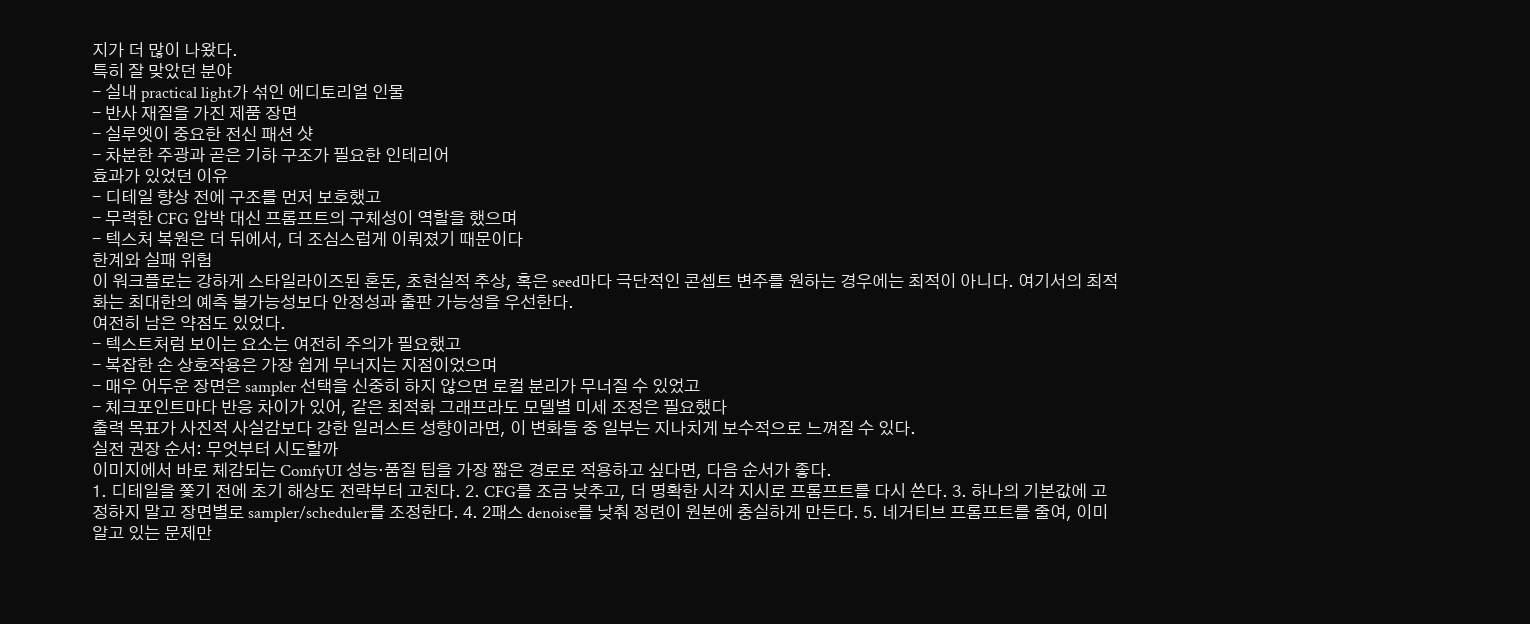지가 더 많이 나왔다.
특히 잘 맞았던 분야
- 실내 practical light가 섞인 에디토리얼 인물
- 반사 재질을 가진 제품 장면
- 실루엣이 중요한 전신 패션 샷
- 차분한 주광과 곧은 기하 구조가 필요한 인테리어
효과가 있었던 이유
- 디테일 향상 전에 구조를 먼저 보호했고
- 무력한 CFG 압박 대신 프롬프트의 구체성이 역할을 했으며
- 텍스처 복원은 더 뒤에서, 더 조심스럽게 이뤄졌기 때문이다
한계와 실패 위험
이 워크플로는 강하게 스타일라이즈된 혼돈, 초현실적 추상, 혹은 seed마다 극단적인 콘셉트 변주를 원하는 경우에는 최적이 아니다. 여기서의 최적화는 최대한의 예측 불가능성보다 안정성과 출판 가능성을 우선한다.
여전히 남은 약점도 있었다.
- 텍스트처럼 보이는 요소는 여전히 주의가 필요했고
- 복잡한 손 상호작용은 가장 쉽게 무너지는 지점이었으며
- 매우 어두운 장면은 sampler 선택을 신중히 하지 않으면 로컬 분리가 무너질 수 있었고
- 체크포인트마다 반응 차이가 있어, 같은 최적화 그래프라도 모델별 미세 조정은 필요했다
출력 목표가 사진적 사실감보다 강한 일러스트 성향이라면, 이 변화들 중 일부는 지나치게 보수적으로 느껴질 수 있다.
실전 권장 순서: 무엇부터 시도할까
이미지에서 바로 체감되는 ComfyUI 성능·품질 팁을 가장 짧은 경로로 적용하고 싶다면, 다음 순서가 좋다.
1. 디테일을 쫓기 전에 초기 해상도 전략부터 고친다. 2. CFG를 조금 낮추고, 더 명확한 시각 지시로 프롬프트를 다시 쓴다. 3. 하나의 기본값에 고정하지 말고 장면별로 sampler/scheduler를 조정한다. 4. 2패스 denoise를 낮춰 정련이 원본에 충실하게 만든다. 5. 네거티브 프롬프트를 줄여, 이미 알고 있는 문제만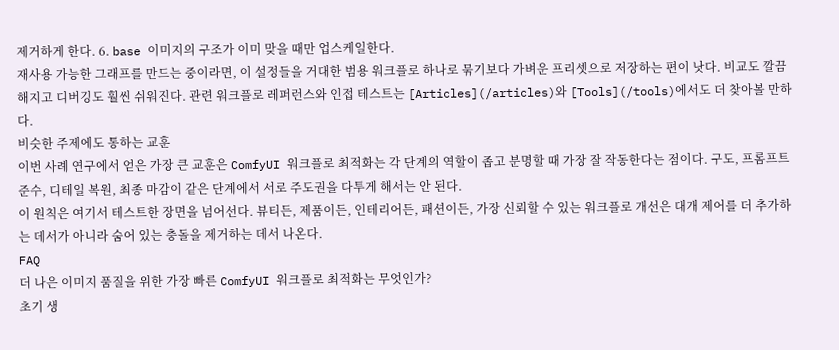제거하게 한다. 6. base 이미지의 구조가 이미 맞을 때만 업스케일한다.
재사용 가능한 그래프를 만드는 중이라면, 이 설정들을 거대한 범용 워크플로 하나로 묶기보다 가벼운 프리셋으로 저장하는 편이 낫다. 비교도 깔끔해지고 디버깅도 훨씬 쉬워진다. 관련 워크플로 레퍼런스와 인접 테스트는 [Articles](/articles)와 [Tools](/tools)에서도 더 찾아볼 만하다.
비슷한 주제에도 통하는 교훈
이번 사례 연구에서 얻은 가장 큰 교훈은 ComfyUI 워크플로 최적화는 각 단계의 역할이 좁고 분명할 때 가장 잘 작동한다는 점이다. 구도, 프롬프트 준수, 디테일 복원, 최종 마감이 같은 단계에서 서로 주도권을 다투게 해서는 안 된다.
이 원칙은 여기서 테스트한 장면을 넘어선다. 뷰티든, 제품이든, 인테리어든, 패션이든, 가장 신뢰할 수 있는 워크플로 개선은 대개 제어를 더 추가하는 데서가 아니라 숨어 있는 충돌을 제거하는 데서 나온다.
FAQ
더 나은 이미지 품질을 위한 가장 빠른 ComfyUI 워크플로 최적화는 무엇인가?
초기 생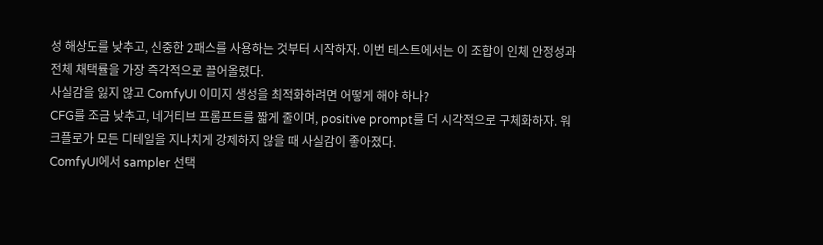성 해상도를 낮추고, 신중한 2패스를 사용하는 것부터 시작하자. 이번 테스트에서는 이 조합이 인체 안정성과 전체 채택률을 가장 즉각적으로 끌어올렸다.
사실감을 잃지 않고 ComfyUI 이미지 생성을 최적화하려면 어떻게 해야 하나?
CFG를 조금 낮추고, 네거티브 프롬프트를 짧게 줄이며, positive prompt를 더 시각적으로 구체화하자. 워크플로가 모든 디테일을 지나치게 강제하지 않을 때 사실감이 좋아졌다.
ComfyUI에서 sampler 선택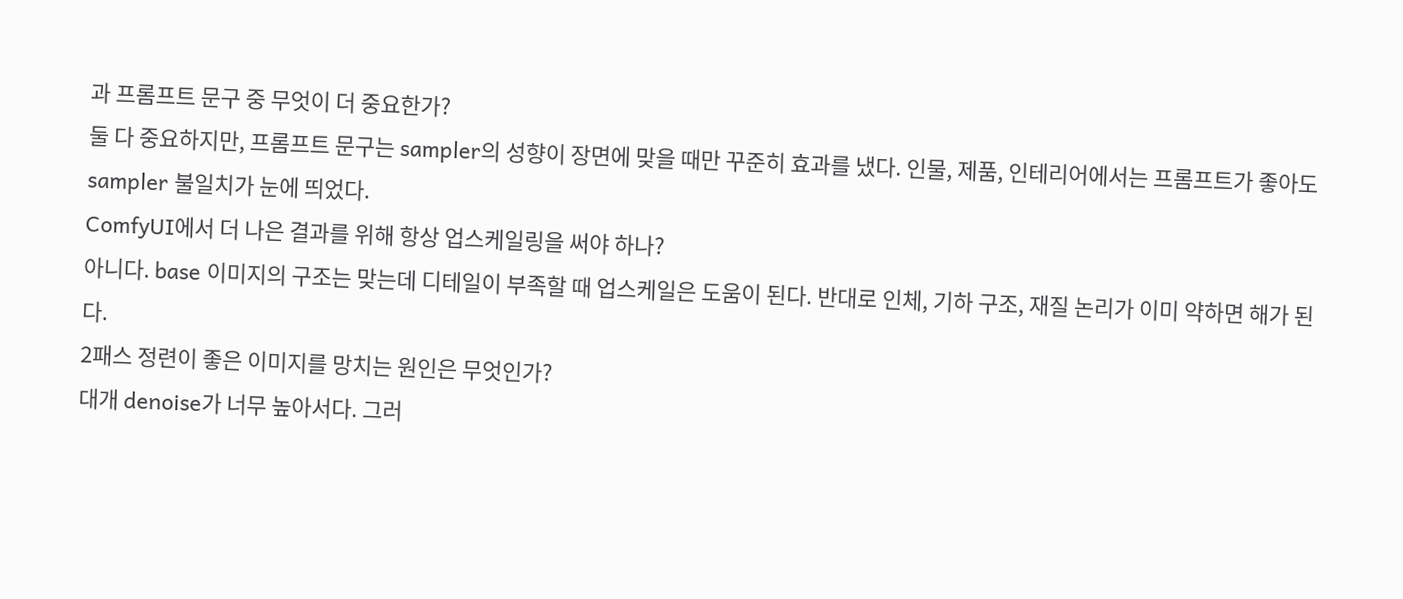과 프롬프트 문구 중 무엇이 더 중요한가?
둘 다 중요하지만, 프롬프트 문구는 sampler의 성향이 장면에 맞을 때만 꾸준히 효과를 냈다. 인물, 제품, 인테리어에서는 프롬프트가 좋아도 sampler 불일치가 눈에 띄었다.
ComfyUI에서 더 나은 결과를 위해 항상 업스케일링을 써야 하나?
아니다. base 이미지의 구조는 맞는데 디테일이 부족할 때 업스케일은 도움이 된다. 반대로 인체, 기하 구조, 재질 논리가 이미 약하면 해가 된다.
2패스 정련이 좋은 이미지를 망치는 원인은 무엇인가?
대개 denoise가 너무 높아서다. 그러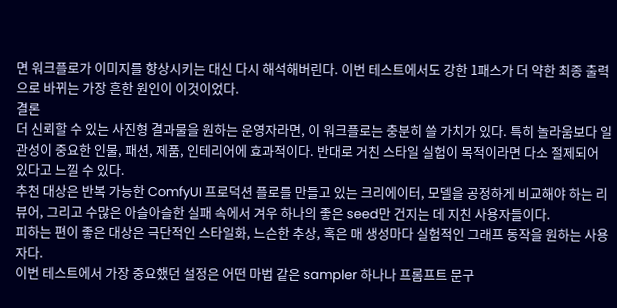면 워크플로가 이미지를 향상시키는 대신 다시 해석해버린다. 이번 테스트에서도 강한 1패스가 더 약한 최종 출력으로 바뀌는 가장 흔한 원인이 이것이었다.
결론
더 신뢰할 수 있는 사진형 결과물을 원하는 운영자라면, 이 워크플로는 충분히 쓸 가치가 있다. 특히 놀라움보다 일관성이 중요한 인물, 패션, 제품, 인테리어에 효과적이다. 반대로 거친 스타일 실험이 목적이라면 다소 절제되어 있다고 느낄 수 있다.
추천 대상은 반복 가능한 ComfyUI 프로덕션 플로를 만들고 있는 크리에이터, 모델을 공정하게 비교해야 하는 리뷰어, 그리고 수많은 아슬아슬한 실패 속에서 겨우 하나의 좋은 seed만 건지는 데 지친 사용자들이다.
피하는 편이 좋은 대상은 극단적인 스타일화, 느슨한 추상, 혹은 매 생성마다 실험적인 그래프 동작을 원하는 사용자다.
이번 테스트에서 가장 중요했던 설정은 어떤 마법 같은 sampler 하나나 프롬프트 문구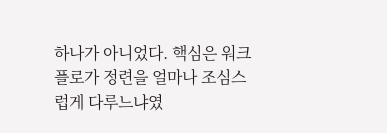하나가 아니었다. 핵심은 워크플로가 정련을 얼마나 조심스럽게 다루느냐였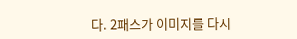다. 2패스가 이미지를 다시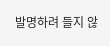발명하려 들지 않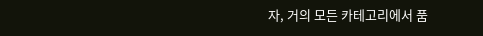자, 거의 모든 카테고리에서 품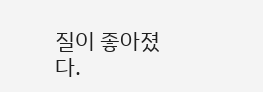질이 좋아졌다.